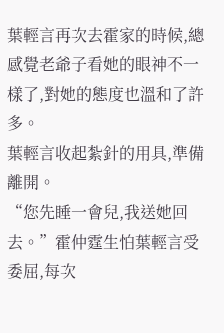葉輕言再次去霍家的時候,總感覺老爺子看她的眼神不一樣了,對她的態度也溫和了許多。
葉輕言收起紮針的用具,準備離開。
“您先睡一會兒,我送她回去。”霍仲霆生怕葉輕言受委屈,每次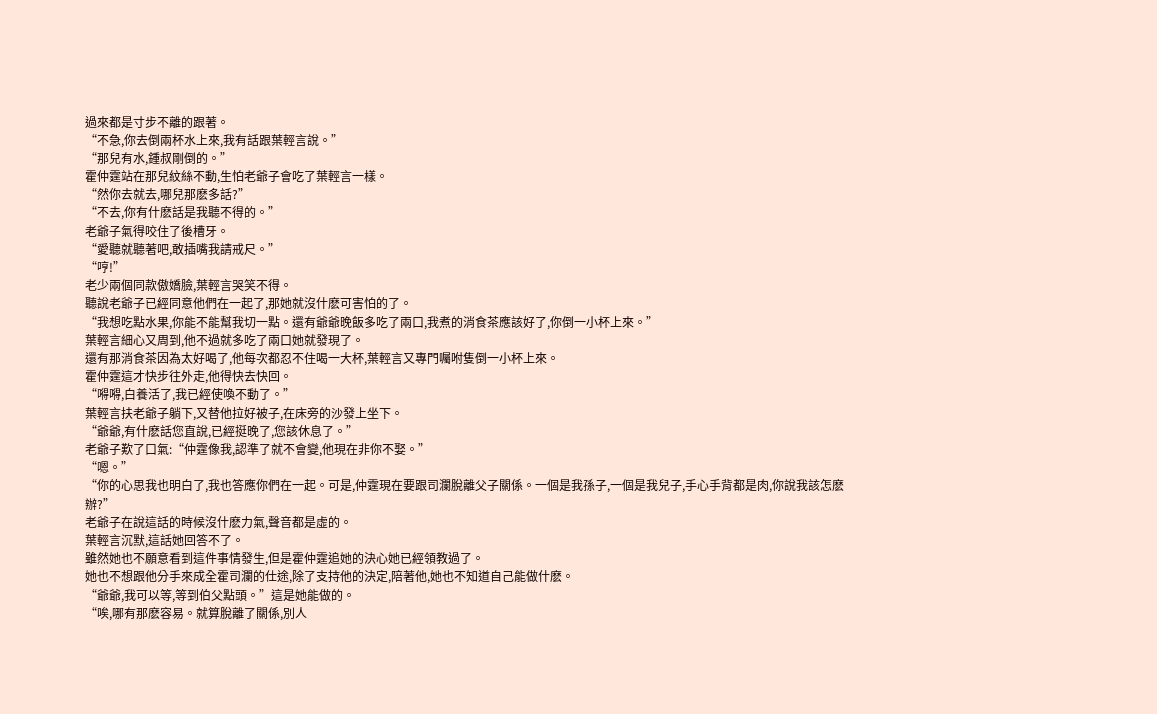過來都是寸步不離的跟著。
“不急,你去倒兩杯水上來,我有話跟葉輕言說。”
“那兒有水,鍾叔剛倒的。”
霍仲霆站在那兒紋絲不動,生怕老爺子會吃了葉輕言一樣。
“然你去就去,哪兒那麽多話?”
“不去,你有什麽話是我聽不得的。”
老爺子氣得咬住了後槽牙。
“愛聽就聽著吧,敢插嘴我請戒尺。”
“哼!”
老少兩個同款傲嬌臉,葉輕言哭笑不得。
聽說老爺子已經同意他們在一起了,那她就沒什麽可害怕的了。
“我想吃點水果,你能不能幫我切一點。還有爺爺晚飯多吃了兩口,我煮的消食茶應該好了,你倒一小杯上來。”
葉輕言細心又周到,他不過就多吃了兩口她就發現了。
還有那消食茶因為太好喝了,他每次都忍不住喝一大杯,葉輕言又專門囑咐隻倒一小杯上來。
霍仲霆這才快步往外走,他得快去快回。
“嘚嘚,白養活了,我已經使喚不動了。”
葉輕言扶老爺子躺下,又替他拉好被子,在床旁的沙發上坐下。
“爺爺,有什麽話您直說,已經挺晚了,您該休息了。”
老爺子歎了口氣:“仲霆像我,認準了就不會變,他現在非你不娶。”
“嗯。”
“你的心思我也明白了,我也答應你們在一起。可是,仲霆現在要跟司瀾脫離父子關係。一個是我孫子,一個是我兒子,手心手背都是肉,你說我該怎麽辦?”
老爺子在說這話的時候沒什麽力氣,聲音都是虛的。
葉輕言沉默,這話她回答不了。
雖然她也不願意看到這件事情發生,但是霍仲霆追她的決心她已經領教過了。
她也不想跟他分手來成全霍司瀾的仕途,除了支持他的決定,陪著他,她也不知道自己能做什麽。
“爺爺,我可以等,等到伯父點頭。”這是她能做的。
“唉,哪有那麽容易。就算脫離了關係,別人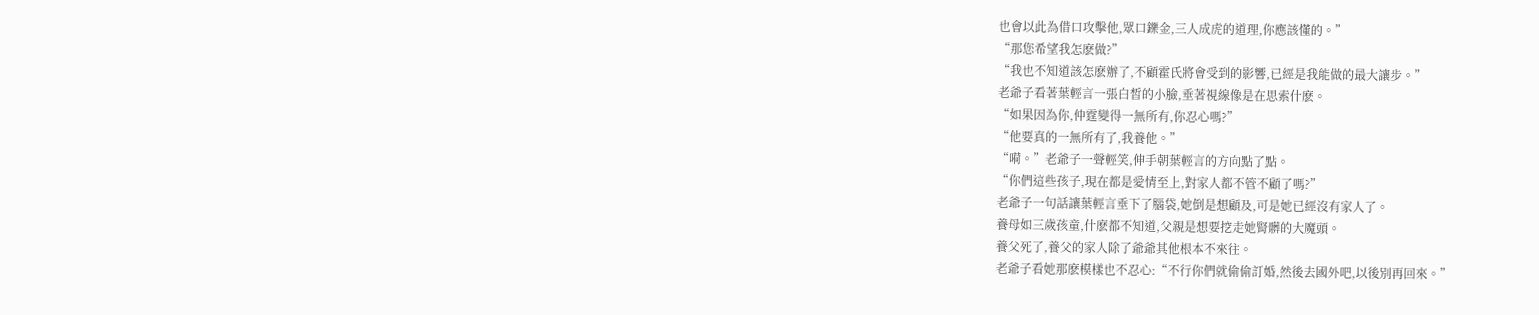也會以此為借口攻擊他,眾口鑠金,三人成虎的道理,你應該懂的。”
“那您希望我怎麽做?”
“我也不知道該怎麽辦了,不顧霍氏將會受到的影響,已經是我能做的最大讓步。”
老爺子看著葉輕言一張白皙的小臉,垂著視線像是在思索什麽。
“如果因為你,仲霆變得一無所有,你忍心嗎?”
“他要真的一無所有了,我養他。”
“嗬。”老爺子一聲輕笑,伸手朝葉輕言的方向點了點。
“你們這些孩子,現在都是愛情至上,對家人都不管不顧了嗎?”
老爺子一句話讓葉輕言垂下了腦袋,她倒是想顧及,可是她已經沒有家人了。
養母如三歲孩童,什麽都不知道,父親是想要挖走她腎髒的大魔頭。
養父死了,養父的家人除了爺爺其他根本不來往。
老爺子看她那麽模樣也不忍心:“不行你們就偷偷訂婚,然後去國外吧,以後別再回來。”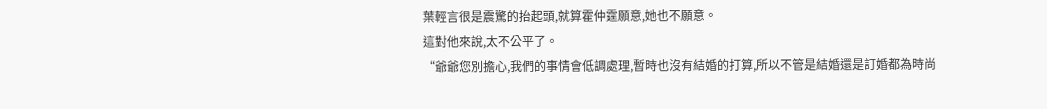葉輕言很是震驚的抬起頭,就算霍仲霆願意,她也不願意。
這對他來說,太不公平了。
“爺爺您別擔心,我們的事情會低調處理,暫時也沒有結婚的打算,所以不管是結婚還是訂婚都為時尚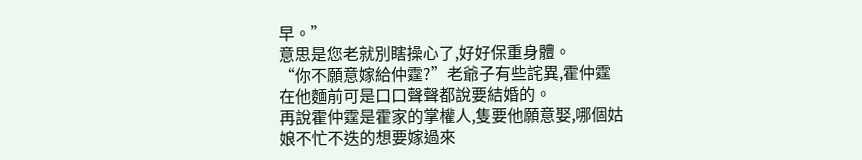早。”
意思是您老就別瞎操心了,好好保重身體。
“你不願意嫁給仲霆?”老爺子有些詫異,霍仲霆在他麵前可是口口聲聲都說要結婚的。
再說霍仲霆是霍家的掌權人,隻要他願意娶,哪個姑娘不忙不迭的想要嫁過來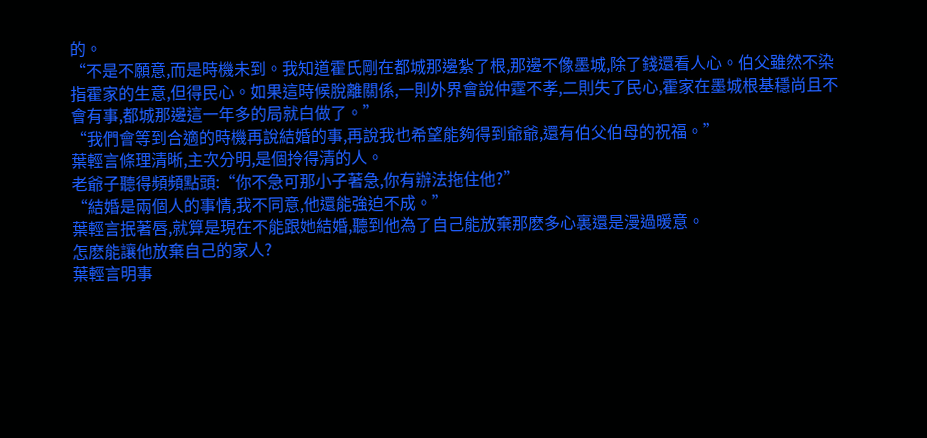的。
“不是不願意,而是時機未到。我知道霍氏剛在都城那邊紮了根,那邊不像墨城,除了錢還看人心。伯父雖然不染指霍家的生意,但得民心。如果這時候脫離關係,一則外界會說仲霆不孝,二則失了民心,霍家在墨城根基穩尚且不會有事,都城那邊這一年多的局就白做了。”
“我們會等到合適的時機再說結婚的事,再說我也希望能夠得到爺爺,還有伯父伯母的祝福。”
葉輕言條理清晰,主次分明,是個拎得清的人。
老爺子聽得頻頻點頭:“你不急可那小子著急,你有辦法拖住他?”
“結婚是兩個人的事情,我不同意,他還能強迫不成。”
葉輕言抿著唇,就算是現在不能跟她結婚,聽到他為了自己能放棄那麽多心裏還是漫過暖意。
怎麽能讓他放棄自己的家人?
葉輕言明事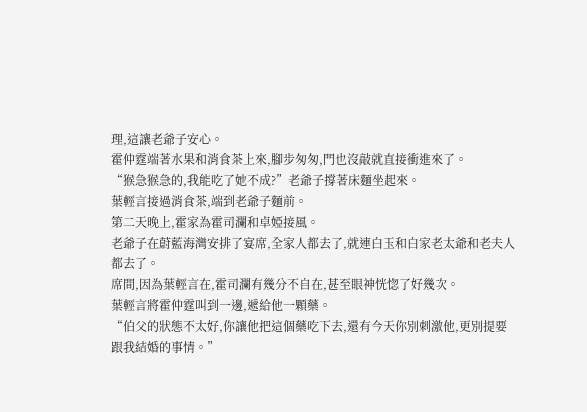理,這讓老爺子安心。
霍仲霆端著水果和消食茶上來,腳步匆匆,門也沒敲就直接衝進來了。
“猴急猴急的,我能吃了她不成?”老爺子撐著床麵坐起來。
葉輕言接過消食茶,端到老爺子麵前。
第二天晚上,霍家為霍司瀾和卓婭接風。
老爺子在蔚藍海灣安排了宴席,全家人都去了,就連白玉和白家老太爺和老夫人都去了。
席間,因為葉輕言在,霍司瀾有幾分不自在,甚至眼神恍惚了好幾次。
葉輕言將霍仲霆叫到一邊,遞給他一顆藥。
“伯父的狀態不太好,你讓他把這個藥吃下去,還有今天你別刺激他,更別提要跟我結婚的事情。”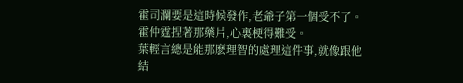霍司瀾要是這時候發作,老爺子第一個受不了。
霍仲霆捏著那藥片,心裏梗得難受。
葉輕言總是能那麽理智的處理這件事,就像跟他結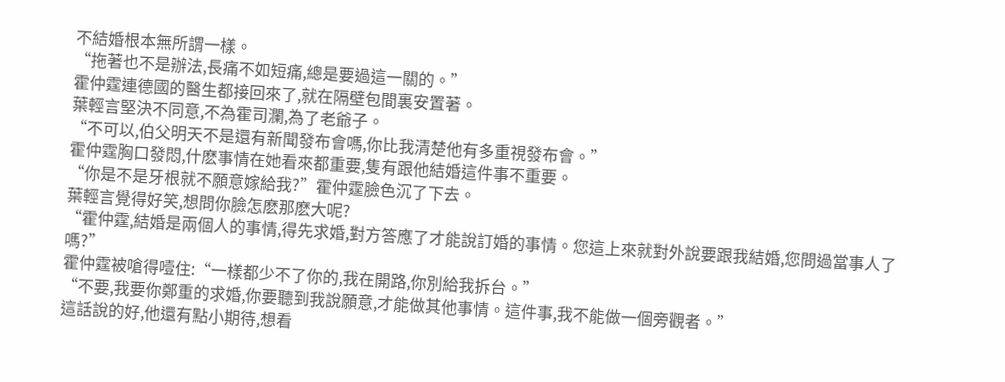不結婚根本無所謂一樣。
“拖著也不是辦法,長痛不如短痛,總是要過這一關的。”
霍仲霆連德國的醫生都接回來了,就在隔壁包間裏安置著。
葉輕言堅決不同意,不為霍司瀾,為了老爺子。
“不可以,伯父明天不是還有新聞發布會嗎,你比我清楚他有多重視發布會。”
霍仲霆胸口發悶,什麽事情在她看來都重要,隻有跟他結婚這件事不重要。
“你是不是牙根就不願意嫁給我?”霍仲霆臉色沉了下去。
葉輕言覺得好笑,想問你臉怎麽那麽大呢?
“霍仲霆,結婚是兩個人的事情,得先求婚,對方答應了才能說訂婚的事情。您這上來就對外說要跟我結婚,您問過當事人了嗎?”
霍仲霆被嗆得噎住:“一樣都少不了你的,我在開路,你別給我拆台。”
“不要,我要你鄭重的求婚,你要聽到我說願意,才能做其他事情。這件事,我不能做一個旁觀者。”
這話說的好,他還有點小期待,想看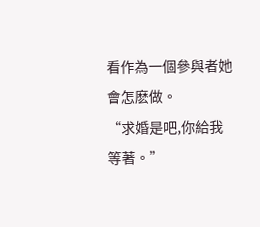看作為一個參與者她會怎麽做。
“求婚是吧,你給我等著。”